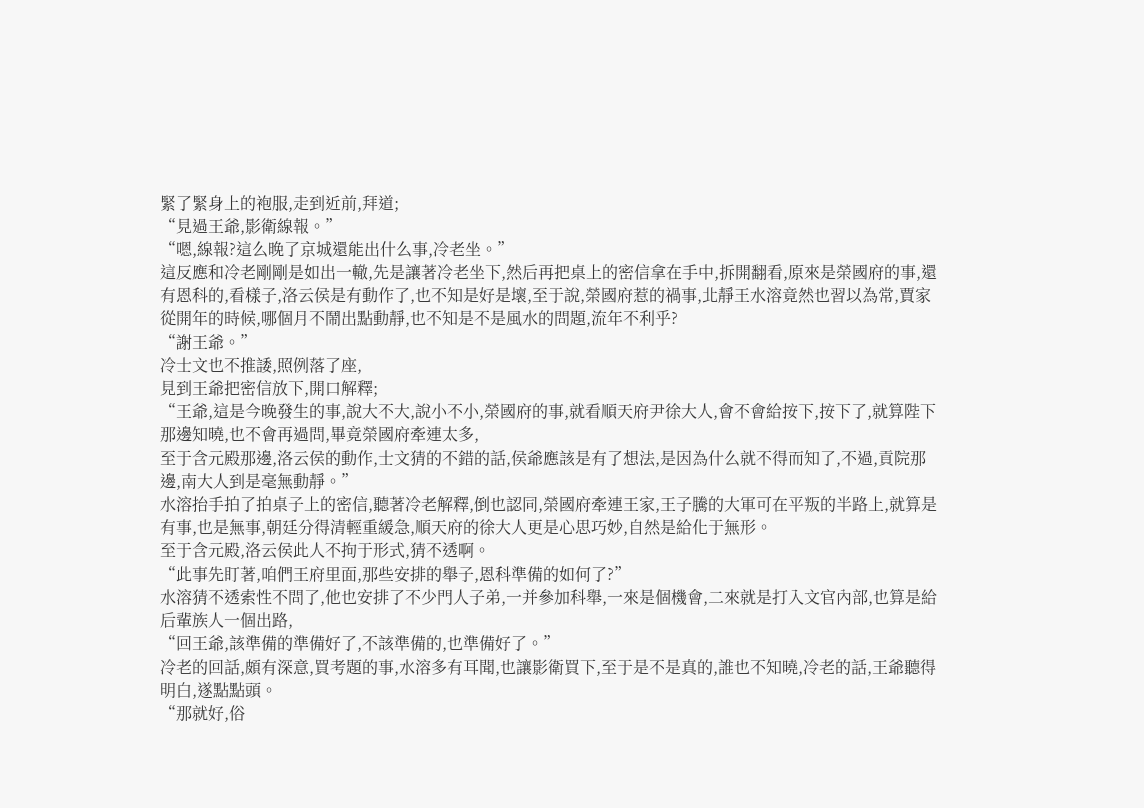緊了緊身上的袍服,走到近前,拜道;
“見過王爺,影衛線報。”
“嗯,線報?這么晚了京城還能出什么事,冷老坐。”
這反應和冷老剛剛是如出一轍,先是讓著冷老坐下,然后再把桌上的密信拿在手中,拆開翻看,原來是榮國府的事,還有恩科的,看樣子,洛云侯是有動作了,也不知是好是壞,至于說,榮國府惹的禍事,北靜王水溶竟然也習以為常,賈家從開年的時候,哪個月不鬧出點動靜,也不知是不是風水的問題,流年不利乎?
“謝王爺。”
冷士文也不推諉,照例落了座,
見到王爺把密信放下,開口解釋;
“王爺,這是今晚發生的事,說大不大,說小不小,榮國府的事,就看順天府尹徐大人,會不會給按下,按下了,就算陛下那邊知曉,也不會再過問,畢竟榮國府牽連太多,
至于含元殿那邊,洛云侯的動作,士文猜的不錯的話,侯爺應該是有了想法,是因為什么就不得而知了,不過,貢院那邊,南大人到是毫無動靜。”
水溶抬手拍了拍桌子上的密信,聽著冷老解釋,倒也認同,榮國府牽連王家,王子騰的大軍可在平叛的半路上,就算是有事,也是無事,朝廷分得清輕重緩急,順天府的徐大人更是心思巧妙,自然是給化于無形。
至于含元殿,洛云侯此人不拘于形式,猜不透啊。
“此事先盯著,咱們王府里面,那些安排的舉子,恩科準備的如何了?”
水溶猜不透索性不問了,他也安排了不少門人子弟,一并參加科舉,一來是個機會,二來就是打入文官內部,也算是給后輩族人一個出路,
“回王爺,該準備的準備好了,不該準備的,也準備好了。”
冷老的回話,頗有深意,買考題的事,水溶多有耳聞,也讓影衛買下,至于是不是真的,誰也不知曉,冷老的話,王爺聽得明白,遂點點頭。
“那就好,俗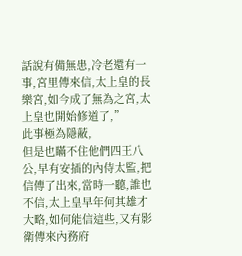話說有備無患,冷老還有一事,宮里傳來信,太上皇的長樂宮,如今成了無為之宮,太上皇也開始修道了,”
此事極為隱蔽,
但是也瞞不住他們四王八公,早有安插的內侍太監,把信傳了出來,當時一聽,誰也不信,太上皇早年何其雄才大略,如何能信這些,又有影衛傳來內務府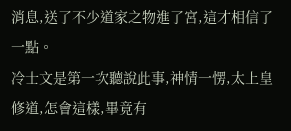消息,送了不少道家之物進了宮,這才相信了一點。
冷士文是第一次聽說此事,神情一愣,太上皇修道,怎會這樣,畢竟有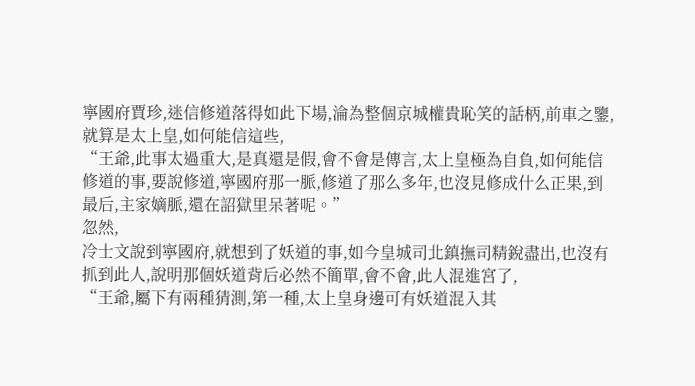寧國府賈珍,迷信修道落得如此下場,淪為整個京城權貴恥笑的話柄,前車之鑒,就算是太上皇,如何能信這些,
“王爺,此事太過重大,是真還是假,會不會是傳言,太上皇極為自負,如何能信修道的事,要說修道,寧國府那一脈,修道了那么多年,也沒見修成什么正果,到最后,主家嫡脈,還在詔獄里呆著呢。”
忽然,
冷士文說到寧國府,就想到了妖道的事,如今皇城司北鎮撫司精銳盡出,也沒有抓到此人,說明那個妖道背后必然不簡單,會不會,此人混進宮了,
“王爺,屬下有兩種猜測,第一種,太上皇身邊可有妖道混入其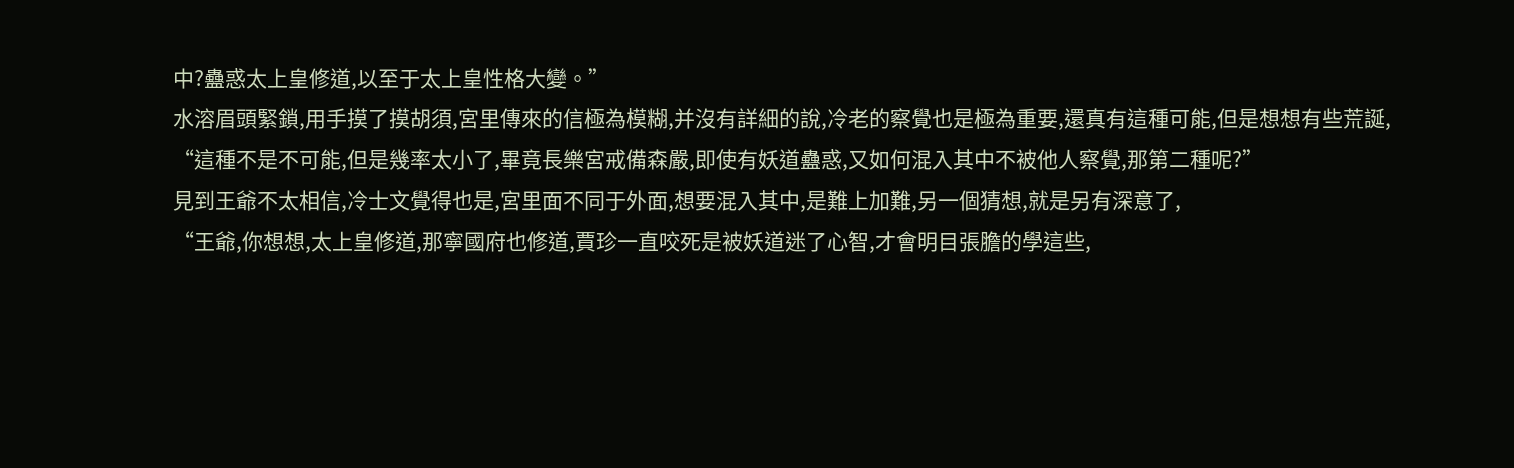中?蠱惑太上皇修道,以至于太上皇性格大變。”
水溶眉頭緊鎖,用手摸了摸胡須,宮里傳來的信極為模糊,并沒有詳細的說,冷老的察覺也是極為重要,還真有這種可能,但是想想有些荒誕,
“這種不是不可能,但是幾率太小了,畢竟長樂宮戒備森嚴,即使有妖道蠱惑,又如何混入其中不被他人察覺,那第二種呢?”
見到王爺不太相信,冷士文覺得也是,宮里面不同于外面,想要混入其中,是難上加難,另一個猜想,就是另有深意了,
“王爺,你想想,太上皇修道,那寧國府也修道,賈珍一直咬死是被妖道迷了心智,才會明目張膽的學這些,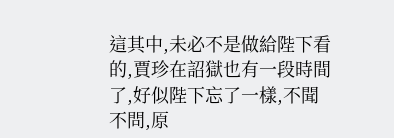這其中,未必不是做給陛下看的,賈珍在詔獄也有一段時間了,好似陛下忘了一樣,不聞不問,原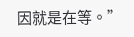因就是在等。”